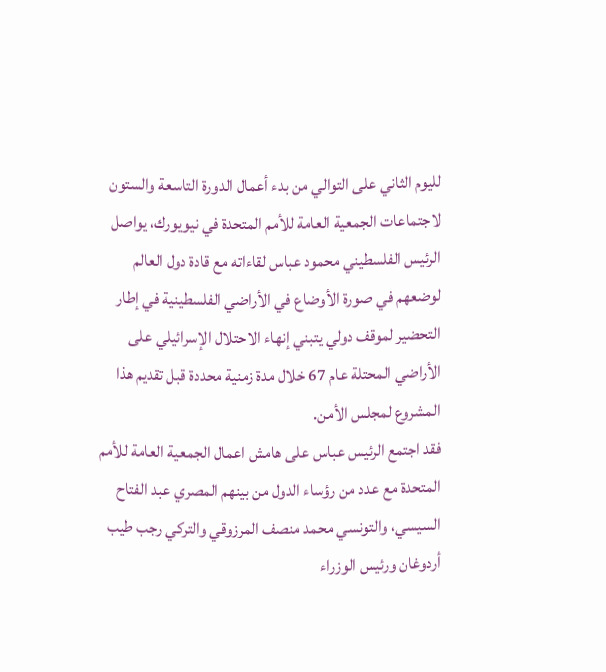لليوم الثاني على التوالي من بدء أعمال الدورة التاسعة والستون لاجتماعات الجمعية العامة للأمم المتحدة في نيويورك، يواصل الرئيس الفلسطيني محمود عباس لقاءاته مع قادة دول العالم لوضعهم في صورة الأوضاع في الأراضي الفلسطينية في إطار التحضير لموقف دولي يتبني إنهاء الاحتلال الإسرائيلي على الأراضي المحتلة عام 67 خلال مدة زمنية محددة قبل تقديم هذا المشروع لمجلس الأمن.
فقد اجتمع الرئيس عباس على هامش اعمال الجمعية العامة للأمم المتحدة مع عدد من رؤساء الدول من بينهم المصري عبد الفتاح السيسي، والتونسي محمد منصف المرزوقي والتركي رجب طيب أردوغان ورئيس الوزراء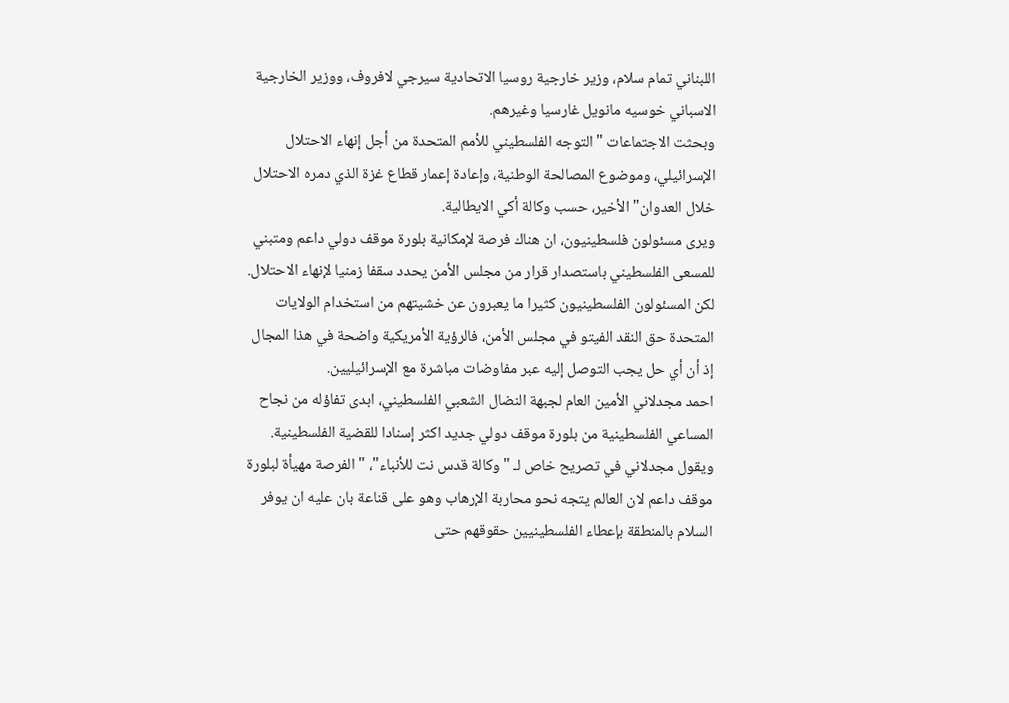اللبناني تمام سلام، وزير خارجية روسيا الاتحادية سيرجي لافروف، ووزير الخارجية الاسباني خوسيه مانويل غارسيا وغيرهم.
وبحثت الاجتماعات "التوجه الفلسطيني للأمم المتحدة من أجل إنهاء الاحتلال الإسرائيلي، وموضوع المصالحة الوطنية، وإعادة إعمار قطاع غزة الذي دمره الاحتلال خلال العدوان" الأخير، حسب وكالة أكي الايطالية.
ويرى مسئولون فلسطينيون، ان هناك فرصة لإمكانية بلورة موقف دولي داعم ومتبني للمسعى الفلسطيني باستصدار قرار من مجلس الأمن يحدد سقفا زمنيا لإنهاء الاحتلال.
لكن المسئولون الفلسطينيون كثيرا ما يعبرون عن خشيتهم من استخدام الولايات المتحدة حق النقد الفيتو في مجلس الأمن، فالرؤية الأمريكية واضحة في هذا المجال إذ أن أي حل يجب التوصل إليه عبر مفاوضات مباشرة مع الإسرائيليين.
احمد مجدلاني الأمين العام لجبهة النضال الشعبي الفلسطيني، ابدى تفاؤله من نجاح المساعي الفلسطينية من بلورة موقف دولي جديد اكثر إسنادا للقضية الفلسطينية.
ويقول مجدلاني في تصريح خاص لـ "وكالة قدس نت للأنباء"، " الفرصة مهيأة لبلورة موقف داعم لان العالم يتجه نحو محاربة الإرهاب وهو على قناعة بان عليه ان يوفر السلام بالمنطقة بإعطاء الفلسطينيين حقوقهم حتى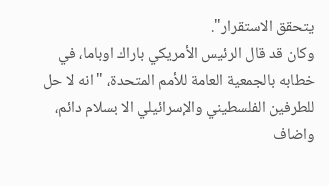يتحقق الاستقرار".
وكان قد قال الرئيس الأمريكي باراك اوباما، في خطابه بالجمعية العامة للأمم المتحدة، "انه لا حل للطرفين الفلسطيني والإسرائيلي الا بسلام دائم، واضاف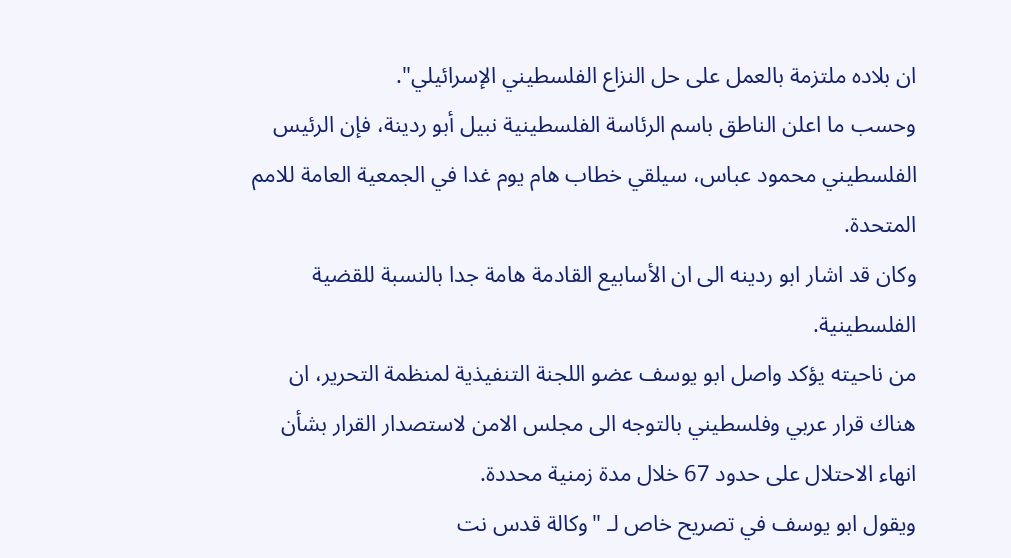ان بلاده ملتزمة بالعمل على حل النزاع الفلسطيني الإسرائيلي".
وحسب ما اعلن الناطق باسم الرئاسة الفلسطينية نبيل أبو ردينة، فإن الرئيس الفلسطيني محمود عباس، سيلقي خطاب هام يوم غدا في الجمعية العامة للامم المتحدة.
وكان قد اشار ابو ردينه الى ان الأسابيع القادمة هامة جدا بالنسبة للقضية الفلسطينية.
من ناحيته يؤكد واصل ابو يوسف عضو اللجنة التنفيذية لمنظمة التحرير، ان هناك قرار عربي وفلسطيني بالتوجه الى مجلس الامن لاستصدار القرار بشأن انهاء الاحتلال على حدود 67 خلال مدة زمنية محددة.
ويقول ابو يوسف في تصريح خاص لـ "وكالة قدس نت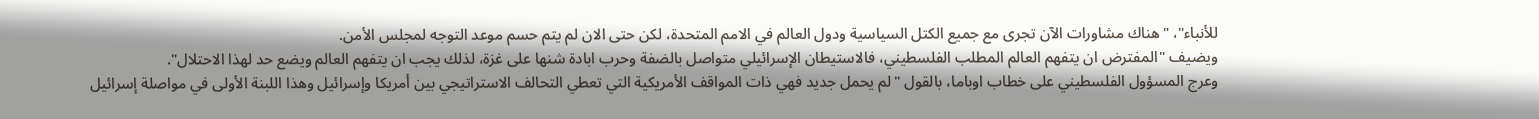للأنباء"، "هناك مشاورات الآن تجرى مع جميع الكتل السياسية ودول العالم في الامم المتحدة، لكن حتى الان لم يتم حسم موعد التوجه لمجلس الأمن.
ويضيف "المفترض ان يتفهم العالم المطلب الفلسطيني، فالاستيطان الإسرائيلي متواصل بالضفة وحرب ابادة شنها على غزة، لذلك يجب ان يتفهم العالم ويضع حد لهذا الاحتلال".
وعرج المسؤول الفلسطيني على خطاب اوباما، بالقول "لم يحمل جديد فهي ذات المواقف الأمريكية التي تعطي التحالف الاستراتيجي بين أمريكا وإسرائيل وهذا اللبنة الأولى في مواصلة إسرائيل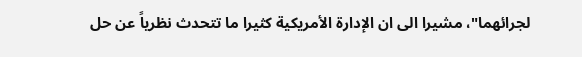لجرائهما"، مشيرا الى ان الإدارة الأمريكية كثيرا ما تتحدث نظرياً عن حل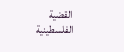القضية الفلسطينية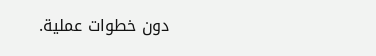دون خطوات عملية.